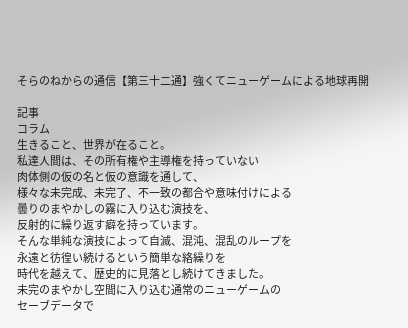そらのねからの通信【第三十二通】強くてニューゲームによる地球再開

記事
コラム
生きること、世界が在ること。
私達人間は、その所有権や主導権を持っていない
肉体側の仮の名と仮の意識を通して、
様々な未完成、未完了、不一致の都合や意味付けによる
曇りのまやかしの霧に入り込む演技を、
反射的に繰り返す癖を持っています。
そんな単純な演技によって自滅、混沌、混乱のループを
永遠と彷徨い続けるという簡単な絡繰りを
時代を越えて、歴史的に見落とし続けてきました。
未完のまやかし空間に入り込む通常のニューゲームの
セーブデータで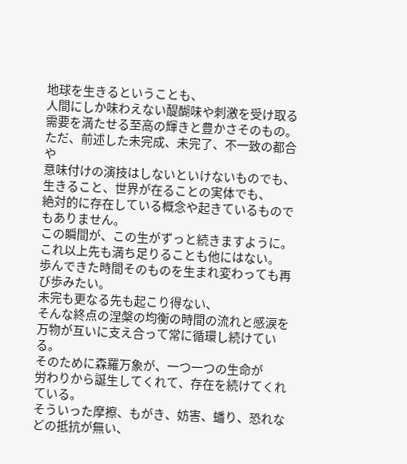地球を生きるということも、
人間にしか味わえない醍醐味や刺激を受け取る
需要を満たせる至高の輝きと豊かさそのもの。
ただ、前述した未完成、未完了、不一致の都合や
意味付けの演技はしないといけないものでも、
生きること、世界が在ることの実体でも、
絶対的に存在している概念や起きているものでもありません。
この瞬間が、この生がずっと続きますように。
これ以上先も満ち足りることも他にはない。
歩んできた時間そのものを生まれ変わっても再び歩みたい。
未完も更なる先も起こり得ない、
そんな終点の涅槃の均衡の時間の流れと感涙を
万物が互いに支え合って常に循環し続けている。
そのために森羅万象が、一つ一つの生命が
労わりから誕生してくれて、存在を続けてくれている。
そういった摩擦、もがき、妨害、蟠り、恐れなどの抵抗が無い、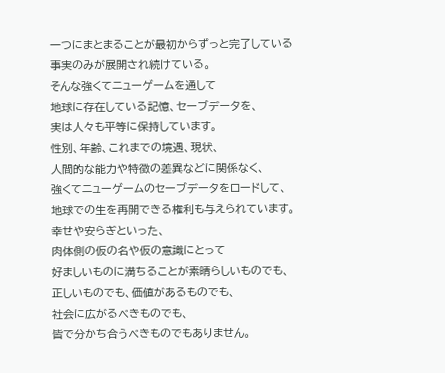一つにまとまることが最初からずっと完了している
事実のみが展開され続けている。
そんな強くてニューゲームを通して
地球に存在している記憶、セーブデータを、
実は人々も平等に保持しています。
性別、年齢、これまでの境遇、現状、
人間的な能力や特徴の差異などに関係なく、
強くてニューゲームのセーブデータをロードして、
地球での生を再開できる権利も与えられています。
幸せや安らぎといった、
肉体側の仮の名や仮の意識にとって
好ましいものに満ちることが素晴らしいものでも、
正しいものでも、価値があるものでも、
社会に広がるべきものでも、
皆で分かち合うべきものでもありません。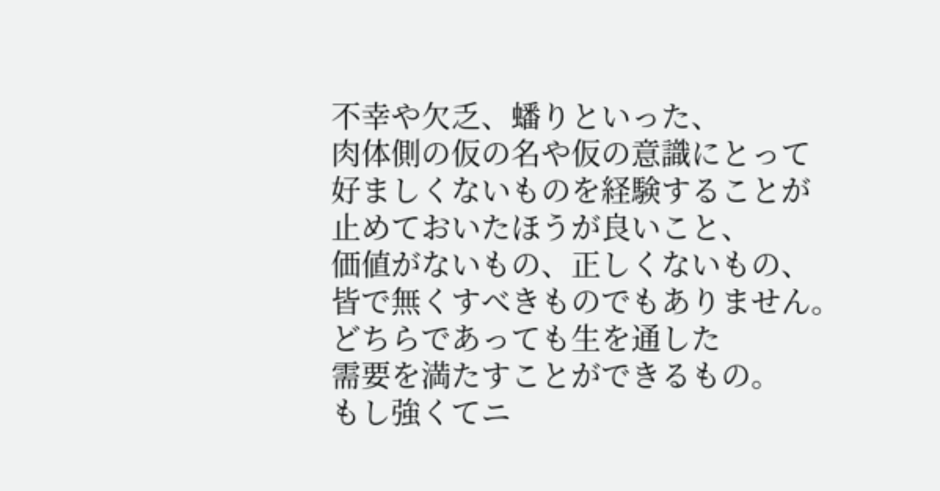不幸や欠乏、蟠りといった、
肉体側の仮の名や仮の意識にとって
好ましくないものを経験することが
止めておいたほうが良いこと、
価値がないもの、正しくないもの、
皆で無くすべきものでもありません。
どちらであっても生を通した
需要を満たすことができるもの。
もし強くてニ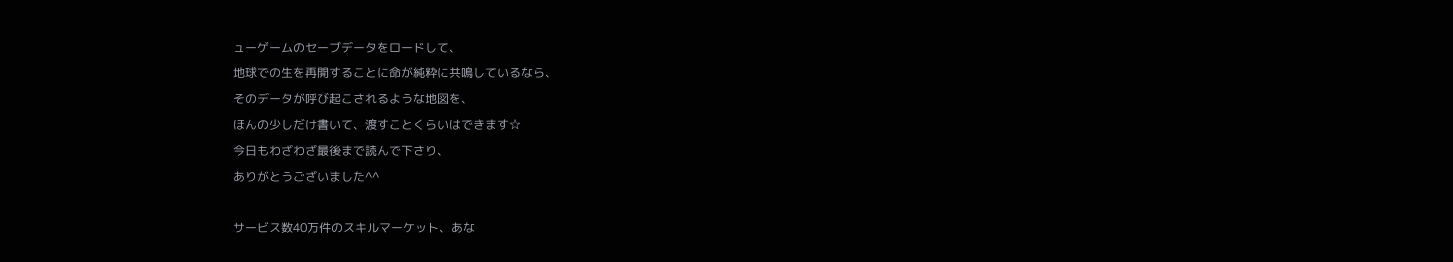ューゲームのセーブデータをロードして、
地球での生を再開することに命が純粋に共鳴しているなら、
そのデータが呼び起こされるような地図を、
ほんの少しだけ書いて、渡すことくらいはできます☆
今日もわざわざ最後まで読んで下さり、
ありがとうございました^^

サービス数40万件のスキルマーケット、あな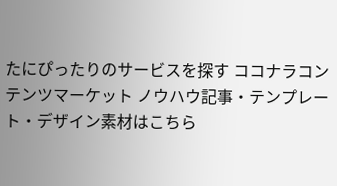たにぴったりのサービスを探す ココナラコンテンツマーケット ノウハウ記事・テンプレート・デザイン素材はこちら